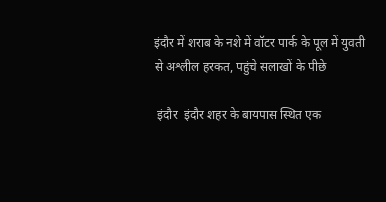इंदौर में शराब के नशे में वॉटर पार्क के पूल में युवती से अश्लील हरकत, पहुंचे सलाखों के पीछे

 इंदौर  इंदौर शहर के बायपास स्थित एक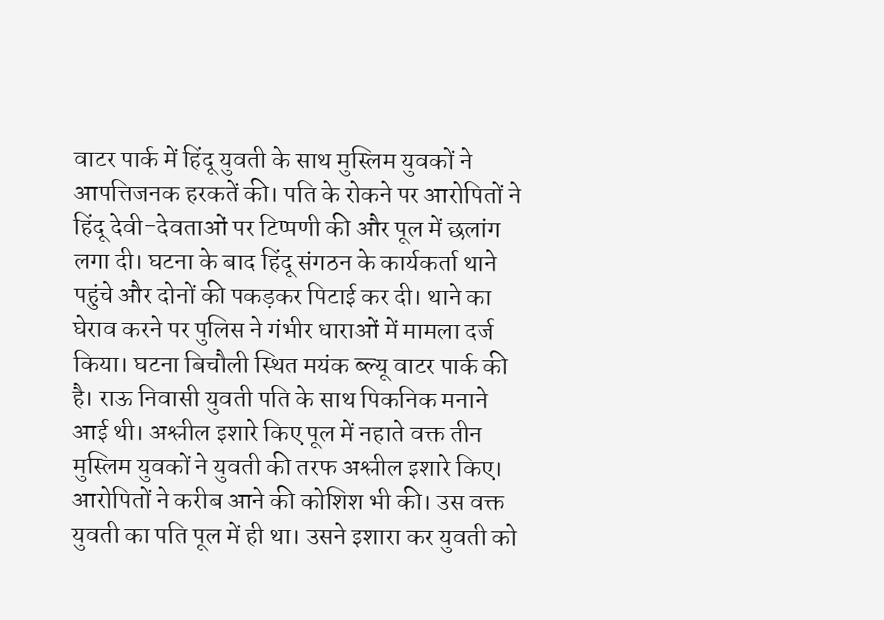वाटर पार्क में हिंदू युवती के साथ मुस्लिम युवकों ने आपत्तिजनक हरकतें की। पति के रोकने पर आरोपितों ने हिंदू देवी-देवताओं पर टिप्पणी की और पूल में छलांग लगा दी। घटना के बाद हिंदू संगठन के कार्यकर्ता थाने पहुंचे और दोनों की पकड़कर पिटाई कर दी। थाने का घेराव करने पर पुलिस ने गंभीर धाराओं में मामला दर्ज किया। घटना बिचौली स्थित मयंक ब्ल्यू वाटर पार्क की है। राऊ निवासी युवती पति के साथ पिकनिक मनाने आई थी। अश्लील इशारे किए पूल में नहाते वक्त तीन मुस्लिम युवकों ने युवती की तरफ अश्लील इशारे किए। आरोपितों ने करीब आने की कोशिश भी की। उस वक्त युवती का पति पूल में ही था। उसने इशारा कर युवती को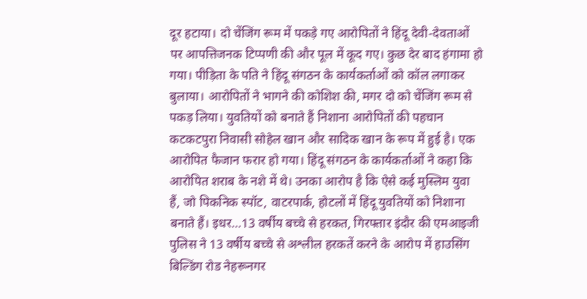दूर हटाया। दो चेंजिंग रूम में पकड़े गए आरोपितों ने हिंदू देवी-देवताओं पर आपत्तिजनक टिप्पणी की और पूल में कूद गए। कुछ देर बाद हंगामा हो गया। पीड़िता के पति ने हिंदू संगठन के कार्यकर्ताओं को कॉल लगाकर बुलाया। आरोपितों ने भागने की कोशिश की, मगर दो को चेंजिंग रूम से पकड़ लिया। युवतियों को बनाते हैं निशाना आरोपितों की पहचान कटकटपुरा निवासी सोहेल खान और सादिक खान के रूप में हुई है। एक आरोपित फैजान फरार हो गया। हिंदू संगठन के कार्यकर्ताओं ने कहा कि आरोपित शराब के नशे में थे। उनका आरोप है कि ऐसे कई मुस्लिम युवा हैं, जो पिकनिक स्पॉट, वाटरपार्क, होटलों में हिंदू युवतियों को निशाना बनाते हैं। इधर…13 वर्षीय बच्चे से हरकत, गिरफ्तार इंदौर की एमआइजी पुलिस ने 13 वर्षीय बच्चे से अश्लील हरकतें करने के आरोप में हाउसिंग बिल्डिंग रोड नेहरूनगर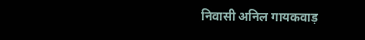निवासी अनिल गायकवाड़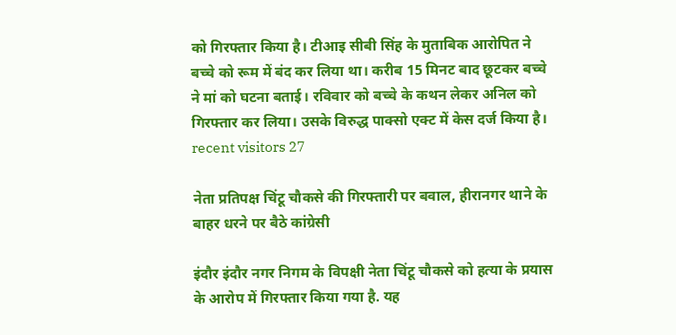को गिरफ्तार किया है। टीआइ सीबी सिंह के मुताबिक आरोपित ने बच्चे को रूम में बंद कर लिया था। करीब 15 मिनट बाद छूटकर बच्चे ने मां को घटना बताई। रविवार को बच्चे के कथन लेकर अनिल को गिरफ्तार कर लिया। उसके विरुद्ध पाक्सो एक्ट में केस दर्ज किया है। recent visitors 27

नेता प्रतिपक्ष चिंटू चौकसे की गिरफ्तारी पर बवाल, हीरानगर थाने के बाहर धरने पर बैठे कांग्रेसी

इंदौर इंदौर नगर निगम के विपक्षी नेता चिंटू चौकसे को हत्या के प्रयास के आरोप में गिरफ्तार किया गया है. यह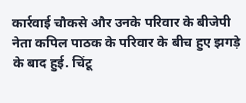कार्रवाई चौकसे और उनके परिवार के बीजेपी नेता कपिल पाठक के परिवार के बीच हुए झगड़े के बाद हुई. चिंटू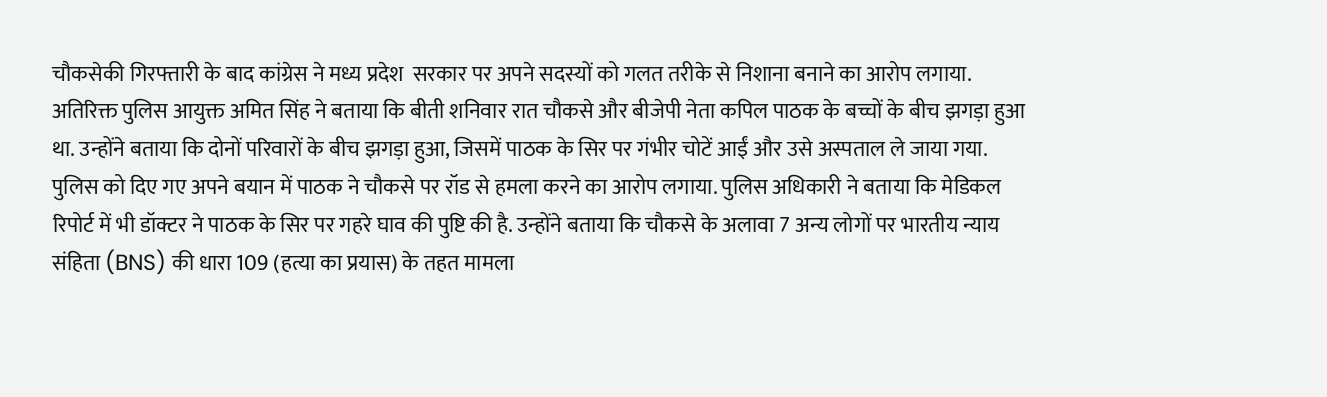चौकसेकी गिरफ्तारी के बाद कांग्रेस ने मध्य प्रदेश  सरकार पर अपने सदस्यों को गलत तरीके से निशाना बनाने का आरोप लगाया. अतिरिक्त पुलिस आयुक्त अमित सिंह ने बताया कि बीती शनिवार रात चौकसे और बीजेपी नेता कपिल पाठक के बच्चों के बीच झगड़ा हुआ था. उन्होंने बताया कि दोनों परिवारों के बीच झगड़ा हुआ, जिसमें पाठक के सिर पर गंभीर चोटें आईं और उसे अस्पताल ले जाया गया. पुलिस को दिए गए अपने बयान में पाठक ने चौकसे पर रॉड से हमला करने का आरोप लगाया. पुलिस अधिकारी ने बताया कि मेडिकल रिपोर्ट में भी डॉक्टर ने पाठक के सिर पर गहरे घाव की पुष्टि की है. उन्होंने बताया कि चौकसे के अलावा 7 अन्य लोगों पर भारतीय न्याय संहिता (BNS) की धारा 109 (हत्या का प्रयास) के तहत मामला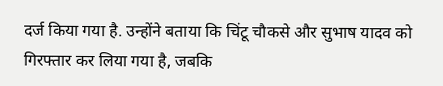दर्ज किया गया है. उन्होंने बताया कि चिंटू चौकसे और सुभाष यादव को गिरफ्तार कर लिया गया है, जबकि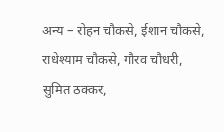अन्य – रोहन चौकसे, ईशान चौकसे, राधेश्याम चौकसे, गौरव चौधरी, सुमित ठक्कर,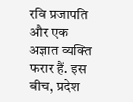रवि प्रजापति और एक अज्ञात व्यक्ति फरार हैं. इस बीच, प्रदेश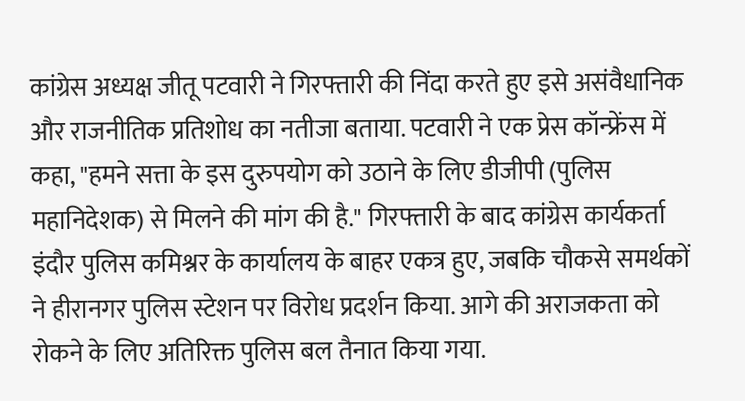कांग्रेस अध्यक्ष जीतू पटवारी ने गिरफ्तारी की निंदा करते हुए इसे असंवैधानिक और राजनीतिक प्रतिशोध का नतीजा बताया. पटवारी ने एक प्रेस कॉन्फ्रेंस में कहा, "हमने सत्ता के इस दुरुपयोग को उठाने के लिए डीजीपी (पुलिस महानिदेशक) से मिलने की मांग की है." गिरफ्तारी के बाद कांग्रेस कार्यकर्ता इंदौर पुलिस कमिश्नर के कार्यालय के बाहर एकत्र हुए, जबकि चौकसे समर्थकों ने हीरानगर पुलिस स्टेशन पर विरोध प्रदर्शन किया. आगे की अराजकता को रोकने के लिए अतिरिक्त पुलिस बल तैनात किया गया.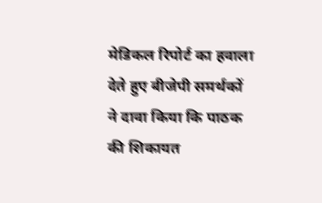मेडिकल रिपोर्ट का हवाला देते हुए बीजेपी समर्थकों ने दावा किया कि पाठक की शिकायत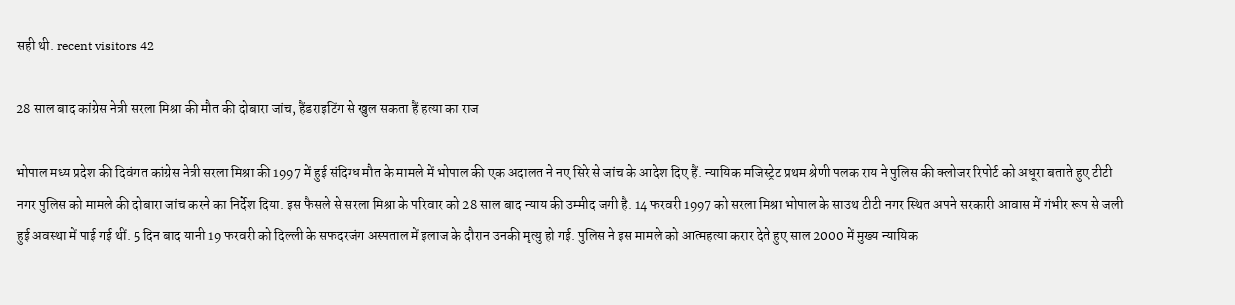सही थी. recent visitors 42

28 साल बाद कांग्रेस नेत्री सरला मिश्रा की मौत की दोबारा जांच, हैंडराइटिंग से खुल सकता हैं हत्या का राज

भोपाल मध्य प्रदेश की दिवंगत कांग्रेस नेत्री सरला मिश्रा की 1997 में हुई संदिग्ध मौत के मामले में भोपाल की एक अदालत ने नए सिरे से जांच के आदेश दिए हैं. न्यायिक मजिस्ट्रेट प्रथम श्रेणी पलक राय ने पुलिस की क्लोजर रिपोर्ट को अधूरा बताते हुए टीटी नगर पुलिस को मामले की दोबारा जांच करने का निर्देश दिया. इस फैसले से सरला मिश्रा के परिवार को 28 साल बाद न्याय की उम्मीद जगी है. 14 फरवरी 1997 को सरला मिश्रा भोपाल के साउथ टीटी नगर स्थित अपने सरकारी आवास में गंभीर रूप से जली हुई अवस्था में पाई गई थीं. 5 दिन बाद यानी 19 फरवरी को दिल्ली के सफदरजंग अस्पताल में इलाज के दौरान उनकी मृत्यु हो गई. पुलिस ने इस मामले को आत्महत्या करार देते हुए साल 2000 में मुख्य न्यायिक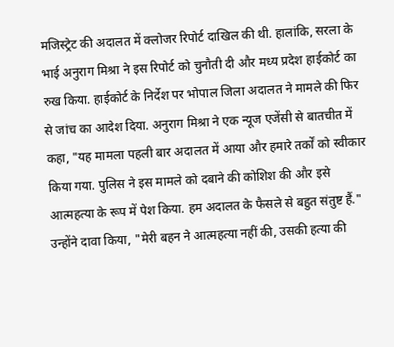मजिस्ट्रेट की अदालत में क्लोजर रिपोर्ट दाखिल की थी. हालांकि, सरला के भाई अनुराग मिश्रा ने इस रिपोर्ट को चुनौती दी और मध्य प्रदेश हाईकोर्ट का रुख किया. हाईकोर्ट के निर्देश पर भोपाल जिला अदालत ने मामले की फिर से जांच का आदेश दिया. अनुराग मिश्रा ने एक न्यूज एजेंसी से बातचीत में कहा, "यह मामला पहली बार अदालत में आया और हमारे तर्कों को स्वीकार किया गया. पुलिस ने इस मामले को दबाने की कोशिश की और इसे आत्महत्या के रूप में पेश किया. हम अदालत के फैसले से बहुत संतुष्ट हैं." उन्होंने दावा किया, "मेरी बहन ने आत्महत्या नहीं की, उसकी हत्या की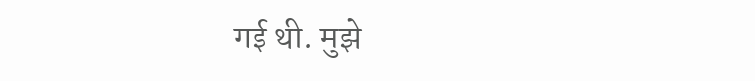गई थी. मुझे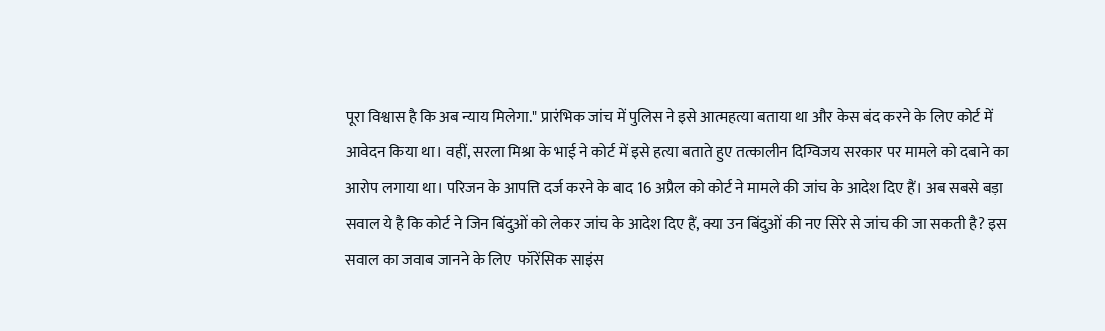पूरा विश्वास है कि अब न्याय मिलेगा." प्रारंभिक जांच में पुलिस ने इसे आत्महत्या बताया था और केस बंद करने के लिए कोर्ट में आवेदन किया था। वहीं, सरला मिश्रा के भाई ने कोर्ट में इसे हत्या बताते हुए तत्कालीन दिग्विजय सरकार पर मामले को दबाने का आरोप लगाया था। परिजन के आपत्ति दर्ज करने के बाद 16 अप्रैल को कोर्ट ने मामले की जांच के आदेश दिए हैं। अब सबसे बड़ा सवाल ये है कि कोर्ट ने जिन बिंदुओं को लेकर जांच के आदेश दिए हैं, क्या उन बिंदुओं की नए सिरे से जांच की जा सकती है? इस सवाल का जवाब जानने के लिए  फॉरेंसिक साइंस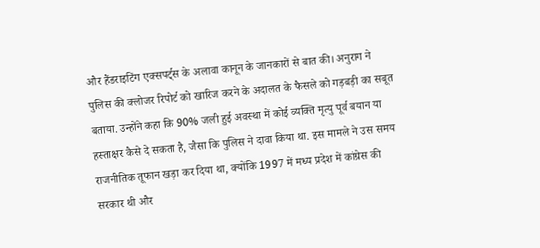और हैंडराइटिंग एक्सपर्ट्स के अलावा कानून के जानकारों से बात की। अनुराग ने पुलिस की क्लोजर रिपोर्ट को खारिज करने के अदालत के फैसले को गड़बड़ी का सबूत बताया. उन्होंने कहा कि 90% जली हुई अवस्था में कोई व्यक्ति मृत्यु पूर्व बयान या हस्ताक्षर कैसे दे सकता है, जैसा कि पुलिस ने दावा किया था. इस मामले ने उस समय राजनीतिक तूफान खड़ा कर दिया था, क्योंकि 1997 में मध्य प्रदेश में कांग्रेस की सरकार थी और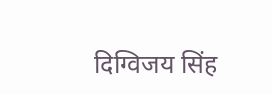दिग्विजय सिंह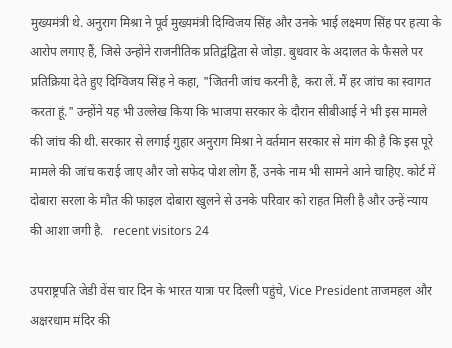मुख्यमंत्री थे. अनुराग मिश्रा ने पूर्व मुख्यमंत्री दिग्विजय सिंह और उनके भाई लक्ष्मण सिंह पर हत्या के आरोप लगाए हैं, जिसे उन्होंने राजनीतिक प्रतिद्वंद्विता से जोड़ा. बुधवार के अदालत के फैसले पर प्रतिक्रिया देते हुए दिग्विजय सिंह ने कहा, "जितनी जांच करनी है, करा लें. मैं हर जांच का स्वागत करता हूं." उन्होंने यह भी उल्लेख किया कि भाजपा सरकार के दौरान सीबीआई ने भी इस मामले की जांच की थी. सरकार से लगाई गुहार अनुराग मिश्रा ने वर्तमान सरकार से मांग की है कि इस पूरे मामले की जांच कराई जाए और जो सफेद पोश लोग हैं, उनके नाम भी सामने आने चाहिए. कोर्ट में दोबारा सरला के मौत की फाइल दोबारा खुलने से उनके परिवार को राहत मिली है और उन्हें न्याय की आशा जगी है.   recent visitors 24

उपराष्ट्रपति जेडी वेंस चार दिन के भारत यात्रा पर दिल्ली पहुंचे, Vice President ताजमहल और अक्षरधाम मंदिर की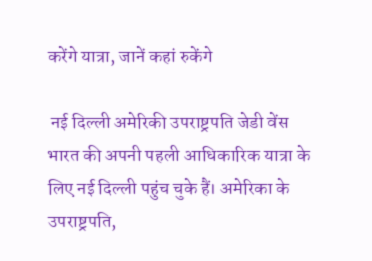करेंगे यात्रा, जानें कहां रुकेंगे

 नई दिल्ली अमेरिकी उपराष्ट्रपति जेडी वेंस भारत की अपनी पहली आधिकारिक यात्रा के लिए नई दिल्ली पहुंच चुके हैं। अमेरिका के उपराष्ट्रपति,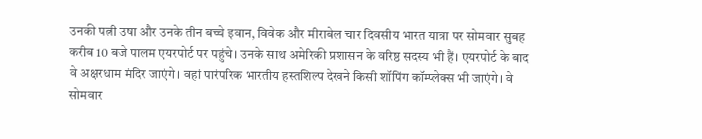उनकी पत्नी उषा और उनके तीन बच्चे इवान, विवेक और मीराबेल चार दिवसीय भारत यात्रा पर सोमवार सुबह करीब 10 बजे पालम एयरपोर्ट पर पहुंचे। उनके साथ अमेरिकी प्रशासन के वरिष्ठ सदस्य भी हैं। एयरपोर्ट के बाद वे अक्षरधाम मंदिर जाएंगे। वहां पारंपरिक भारतीय हस्तशिल्प देखने किसी शॉपिंग कॉम्प्लेक्स भी जाएंगे। वे सोमवार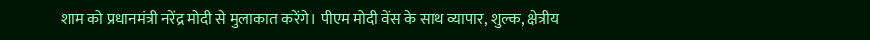शाम को प्रधानमंत्री नरेंद्र मोदी से मुलाकात करेंगे। पीएम मोदी वेंस के साथ व्यापार, शुल्क, क्षेत्रीय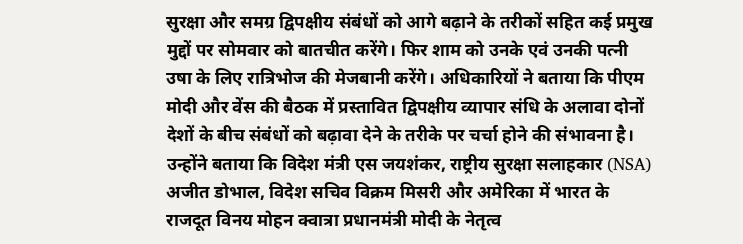सुरक्षा और समग्र द्विपक्षीय संबंधों को आगे बढ़ाने के तरीकों सहित कई प्रमुख मुद्दों पर सोमवार को बातचीत करेंगे। फिर शाम को उनके एवं उनकी पत्नी उषा के लिए रात्रिभोज की मेजबानी करेंगे। अधिकारियों ने बताया कि पीएम मोदी और वेंस की बैठक में प्रस्तावित द्विपक्षीय व्यापार संधि के अलावा दोनों देशों के बीच संबंधों को बढ़ावा देने के तरीके पर चर्चा होने की संभावना है। उन्होंने बताया कि विदेश मंत्री एस जयशंकर, राष्ट्रीय सुरक्षा सलाहकार (NSA) अजीत डोभाल, विदेश सचिव विक्रम मिसरी और अमेरिका में भारत के राजदूत विनय मोहन क्वात्रा प्रधानमंत्री मोदी के नेतृत्व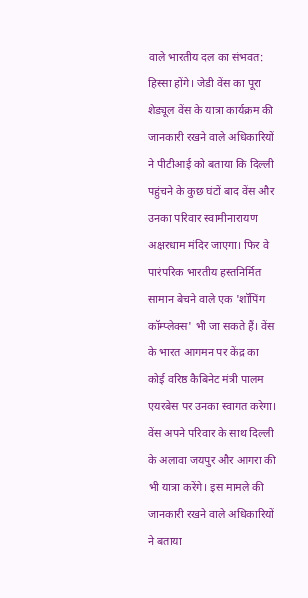वाले भारतीय दल का संभवत: हिस्सा होंगे। जेडी वेंस का पूरा शेड्यूल वेंस के यात्रा कार्यक्रम की जानकारी रखने वाले अधिकारियों ने पीटीआई को बताया कि दिल्ली पहुंचने के कुछ घंटों बाद वेंस और उनका परिवार स्वामीनारायण अक्षरधाम मंदिर जाएगा। फिर वे पारंपरिक भारतीय हस्तनिर्मित सामान बेचने वाले एक 'शॉपिंग कॉम्प्लेक्स' भी जा सकते हैं। वेंस के भारत आगमन पर केंद्र का कोई वरिष्ठ कैबिनेट मंत्री पालम एयरबेस पर उनका स्वागत करेगा। वेंस अपने परिवार के साथ दिल्ली के अलावा जयपुर और आगरा की भी यात्रा करेंगे। इस मामले की जानकारी रखने वाले अधिकारियों ने बताया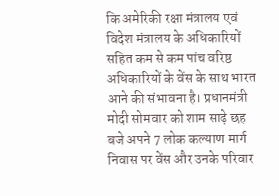कि अमेरिकी रक्षा मंत्रालय एवं विदेश मंत्रालय के अधिकारियों सहित कम से कम पांच वरिष्ठ अधिकारियों के वेंस के साथ भारत आने की संभावना है। प्रधानमंत्री मोदी सोमवार को शाम साढ़े छह बजे अपने 7 लोक कल्याण मार्ग निवास पर वेंस और उनके परिवार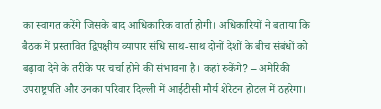का स्वागत करेंगे जिसके बाद आधिकारिक वार्ता होगी। अधिकारियों ने बताया कि बैठक में प्रस्तावित द्विपक्षीय व्यापार संधि साथ-साथ दोनों देशों के बीच संबंधों को बढ़ावा देने के तरीके पर चर्चा होने की संभावना है। कहां रुकेंगे? – अमेरिकी उपराष्ट्रपति और उनका परिवार दिल्ली में आईटीसी मौर्य शेरेटन होटल में ठहरेगा।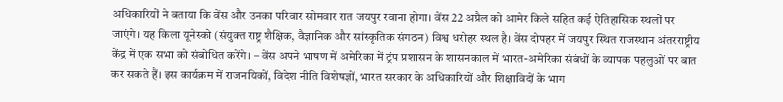अधिकारियों ने बताया कि वेंस और उनका परिवार सोमवार रात जयपुर रवाना होगा। वेंस 22 अप्रैल को आमेर किले सहित कई ऐतिहासिक स्थलों पर जाएंगे। यह किला यूनेस्को (संयुक्त राष्ट्र शैक्षिक, वैज्ञानिक और सांस्कृतिक संगठन) विश्व धरोहर स्थल है। वेंस दोपहर में जयपुर स्थित राजस्थान अंतरराष्ट्रीय केंद्र में एक सभा को संबोधित करेंगे। – वेंस अपने भाषण में अमेरिका में ट्रंप प्रशासन के शासनकाल में भारत-अमेरिका संबंधों के व्यापक पहलुओं पर बात कर सकते हैं। इस कार्यक्रम में राजनयिकों, विदेश नीति विशेषज्ञों, भारत सरकार के अधिकारियों और शिक्षाविदों के भाग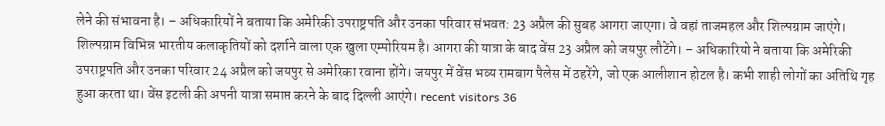लेने की संभावना है। – अधिकारियों ने बताया कि अमेरिकी उपराष्ट्रपति और उनका परिवार संभवत: 23 अप्रैल की सुबह आगरा जाएगा। वे वहां ताजमहल और शिल्पग्राम जाएंगे। शिल्पग्राम विभिन्न भारतीय कलाकृतियों को दर्शाने वाला एक खुला एम्पोरियम है। आगरा की यात्रा के बाद वेंस 23 अप्रैल को जयपुर लौटेंगे। – अधिकारियो ने बताया कि अमेरिकी उपराष्ट्रपति और उनका परिवार 24 अप्रैल को जयपुर से अमेरिका रवाना होंगे। जयपुर में वेंस भव्य रामबाग पैलेस में ठहरेंगे, जो एक आलीशान होटल है। कभी शाही लोगों का अतिथि गृह हुआ करता था। वेंस इटली की अपनी यात्रा समाप्त करने के बाद दिल्ली आएंगे। recent visitors 36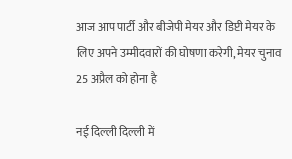आज आप पार्टी और बीजेपी मेयर और डिप्टी मेयर के लिए अपने उम्मीदवारों की घोषणा करेगी, मेयर चुनाव 25 अप्रैल को होना है

नई दिल्ली दिल्ली में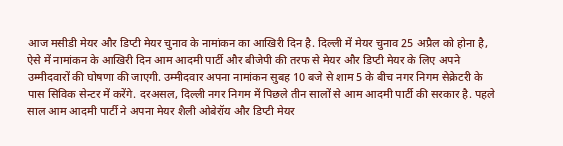आज मसीडी मेयर और डिप्टी मेयर चुनाव के नामांकन का आखिरी दिन है. दिल्ली में मेयर चुनाव 25 अप्रैल को होना है, ऐसे में नामांकन के आखिरी दिन आम आदमी पार्टी और बीजेपी की तरफ से मेयर और डिप्टी मेयर के लिए अपने उम्मीदवारों की घोषणा की जाएगी. उम्मीदवार अपना नामांकन सुबह 10 बजे से शाम 5 के बीच नगर निगम सेक्रेटरी के पास सिविक सेन्टर में करेंगे. दरअसल, दिल्ली नगर निगम में पिछले तीन सालों से आम आदमी पार्टी की सरकार है. पहले साल आम आदमी पार्टी ने अपना मेयर शैली ओबेरॉय और डिप्टी मेयर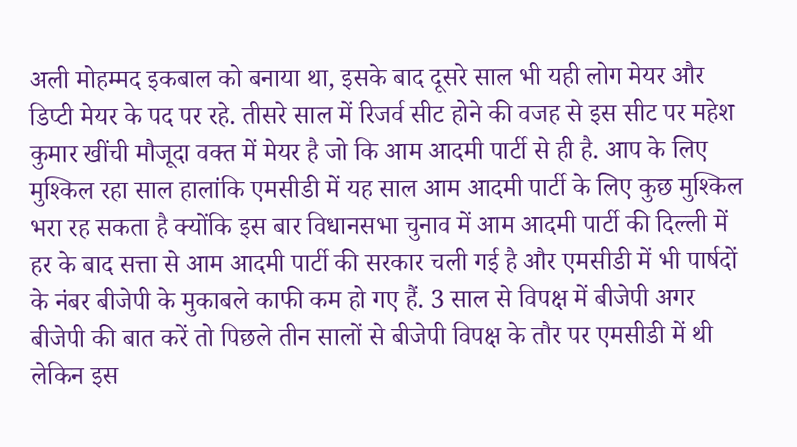अली मोहम्मद इकबाल को बनाया था, इसके बाद दूसरे साल भी यही लोग मेयर और डिप्टी मेयर के पद पर रहे. तीसरे साल में रिजर्व सीट होने की वजह से इस सीट पर महेश कुमार खींची मौजूदा वक्त में मेयर है जो कि आम आदमी पार्टी से ही है. आप के लिए मुश्किल रहा साल हालांकि एमसीडी में यह साल आम आदमी पार्टी के लिए कुछ मुश्किल भरा रह सकता है क्योंकि इस बार विधानसभा चुनाव में आम आदमी पार्टी की दिल्ली में हर के बाद सत्ता से आम आदमी पार्टी की सरकार चली गई है और एमसीडी में भी पार्षदों के नंबर बीजेपी के मुकाबले काफी कम हो गए हैं. 3 साल से विपक्ष में बीजेपी अगर बीजेपी की बात करें तो पिछले तीन सालों से बीजेपी विपक्ष के तौर पर एमसीडी में थी लेकिन इस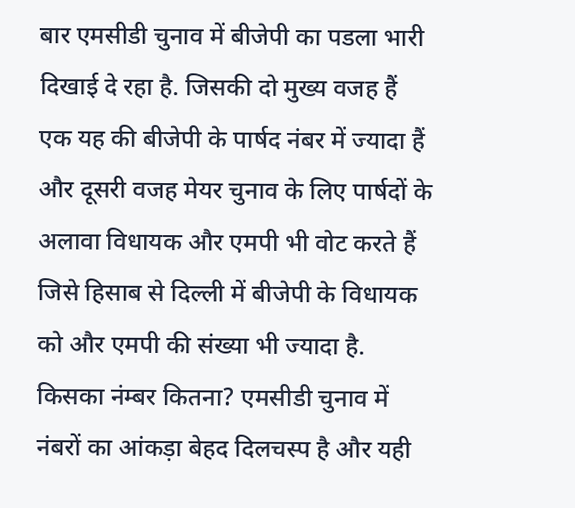बार एमसीडी चुनाव में बीजेपी का पडला भारी दिखाई दे रहा है. जिसकी दो मुख्य वजह हैं एक यह की बीजेपी के पार्षद नंबर में ज्यादा हैं और दूसरी वजह मेयर चुनाव के लिए पार्षदों के अलावा विधायक और एमपी भी वोट करते हैं जिसे हिसाब से दिल्ली में बीजेपी के विधायक को और एमपी की संख्या भी ज्यादा है. किसका नंम्बर कितना? एमसीडी चुनाव में नंबरों का आंकड़ा बेहद दिलचस्प है और यही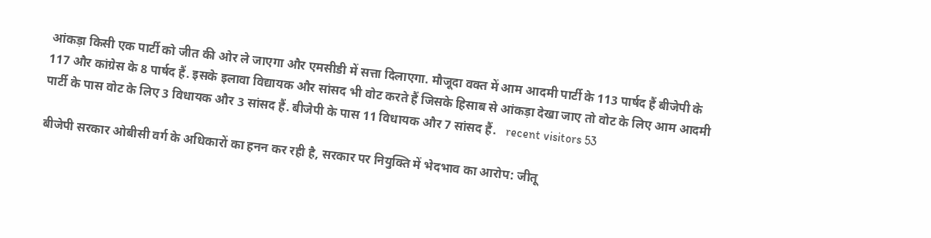आंकड़ा किसी एक पार्टी को जीत की ओर ले जाएगा और एमसीडी में सत्ता दिलाएगा. मौजूदा वक्त में आम आदमी पार्टी के 113 पार्षद हैं बीजेपी के 117 और कांग्रेस के 8 पार्षद हैं. इसके इलावा विद्यायक और सांसद भी वोट करते हैं जिसके हिसाब से आंकड़ा देखा जाए तो वोट के लिए आम आदमी पार्टी के पास वोट के लिए 3 विधायक और 3 सांसद हैं. बीजेपी के पास 11 विधायक और 7 सांसद हैं.   recent visitors 53

बीजेपी सरकार ओबीसी वर्ग के अधिकारों का हनन कर रही है, सरकार पर नियुक्ति में भेदभाव का आरोप: जीतू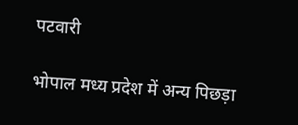पटवारी

भोपाल मध्य प्रदेश में अन्य पिछड़ा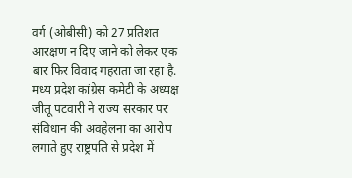वर्ग (ओबीसी) को 27 प्रतिशत आरक्षण न दिए जाने को लेकर एक बार फिर विवाद गहराता जा रहा है. मध्य प्रदेश कांग्रेस कमेटी के अध्यक्ष जीतू पटवारी ने राज्य सरकार पर संविधान की अवहेलना का आरोप लगाते हुए राष्ट्रपति से प्रदेश में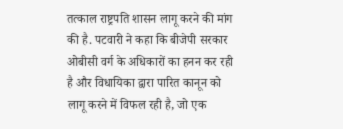तत्काल राष्ट्रपति शासन लागू करने की मांग की है. पटवारी ने कहा कि बीजेपी सरकार ओबीसी वर्ग के अधिकारों का हनन कर रही है और विधायिका द्वारा पारित कानून को लागू करने में विफल रही है, जो एक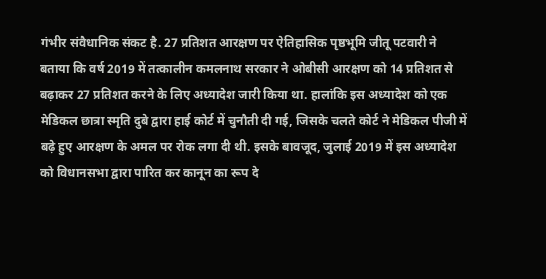गंभीर संवैधानिक संकट है. 27 प्रतिशत आरक्षण पर ऐतिहासिक पृष्ठभूमि जीतू पटवारी ने बताया कि वर्ष 2019 में तत्कालीन कमलनाथ सरकार ने ओबीसी आरक्षण को 14 प्रतिशत से बढ़ाकर 27 प्रतिशत करने के लिए अध्यादेश जारी किया था. हालांकि इस अध्यादेश को एक मेडिकल छात्रा स्मृति दुबे द्वारा हाई कोर्ट में चुनौती दी गई, जिसके चलते कोर्ट ने मेडिकल पीजी में बढ़े हुए आरक्षण के अमल पर रोक लगा दी थी. इसके बावजूद, जुलाई 2019 में इस अध्यादेश को विधानसभा द्वारा पारित कर कानून का रूप दे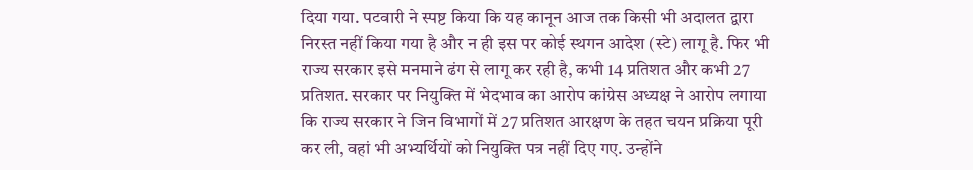दिया गया. पटवारी ने स्पष्ट किया कि यह कानून आज तक किसी भी अदालत द्वारा निरस्त नहीं किया गया है और न ही इस पर कोई स्थगन आदेश (स्टे) लागू है. फिर भी राज्य सरकार इसे मनमाने ढंग से लागू कर रही है, कभी 14 प्रतिशत और कभी 27 प्रतिशत. सरकार पर नियुक्ति में भेदभाव का आरोप कांग्रेस अध्यक्ष ने आरोप लगाया कि राज्य सरकार ने जिन विभागों में 27 प्रतिशत आरक्षण के तहत चयन प्रक्रिया पूरी कर ली, वहां भी अभ्यर्थियों को नियुक्ति पत्र नहीं दिए गए. उन्होंने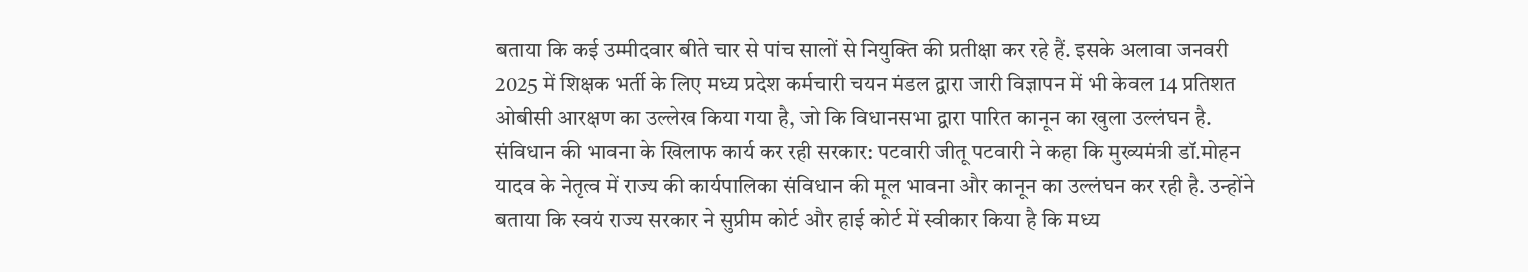बताया कि कई उम्मीदवार बीते चार से पांच सालों से नियुक्ति की प्रतीक्षा कर रहे हैं. इसके अलावा जनवरी 2025 में शिक्षक भर्ती के लिए मध्य प्रदेश कर्मचारी चयन मंडल द्वारा जारी विज्ञापन में भी केवल 14 प्रतिशत ओबीसी आरक्षण का उल्लेख किया गया है, जो कि विधानसभा द्वारा पारित कानून का खुला उल्लंघन है. संविधान की भावना के खिलाफ कार्य कर रही सरकार: पटवारी जीतू पटवारी ने कहा कि मुख्यमंत्री डॉ.मोहन यादव के नेतृत्व में राज्य की कार्यपालिका संविधान की मूल भावना और कानून का उल्लंघन कर रही है. उन्होंने बताया कि स्वयं राज्य सरकार ने सुप्रीम कोर्ट और हाई कोर्ट में स्वीकार किया है कि मध्य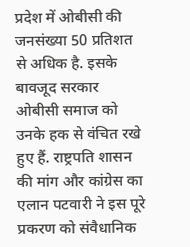प्रदेश में ओबीसी की जनसंख्या 50 प्रतिशत से अधिक है. इसके बावजूद सरकार ओबीसी समाज को उनके हक से वंचित रखे हुए हैं. राष्ट्रपति शासन की मांग और कांग्रेस का एलान पटवारी ने इस पूरे प्रकरण को संवैधानिक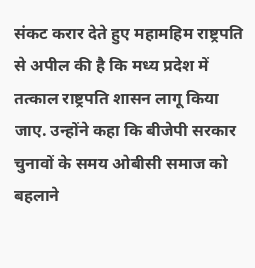संकट करार देते हुए महामहिम राष्ट्रपति से अपील की है कि मध्य प्रदेश में तत्काल राष्ट्रपति शासन लागू किया जाए. उन्होंने कहा कि बीजेपी सरकार चुनावों के समय ओबीसी समाज को बहलाने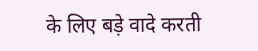के लिए बड़े वादे करती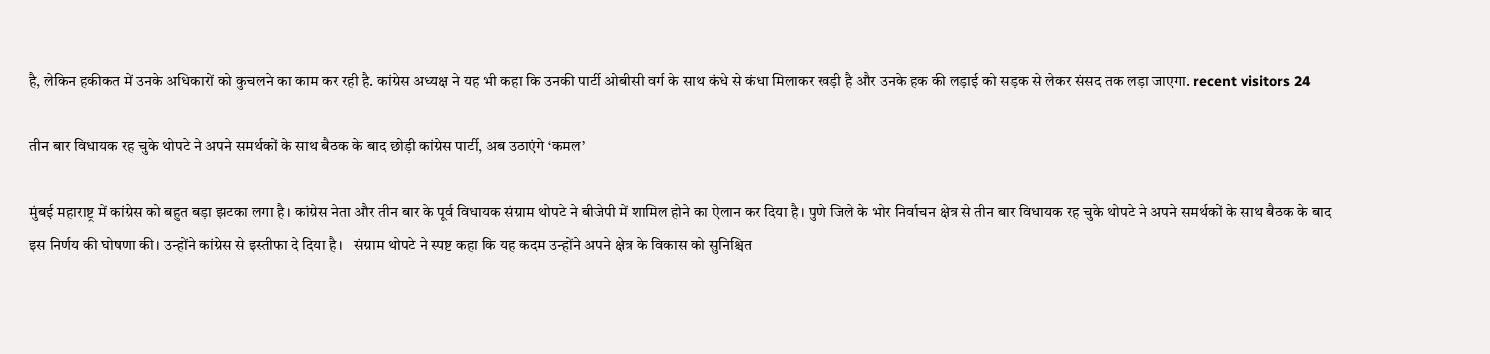है, लेकिन हकीकत में उनके अधिकारों को कुचलने का काम कर रही है. कांग्रेस अध्यक्ष ने यह भी कहा कि उनकी पार्टी ओबीसी वर्ग के साथ कंधे से कंधा मिलाकर खड़ी है और उनके हक की लड़ाई को सड़क से लेकर संसद तक लड़ा जाएगा. recent visitors 24

तीन बार विधायक रह चुके थोपटे ने अपने समर्थकों के साथ बैठक के बाद छोड़ी कांग्रेस पार्टी, अब उठाएंगे ‘कमल’

मुंबई महाराष्ट्र में कांग्रेस को बहुत बड़ा झटका लगा है। कांग्रेस नेता और तीन बार के पूर्व विधायक संग्राम थोपटे ने बीजेपी में शामिल होने का ऐलान कर दिया है। पुणे जिले के भोर निर्वाचन क्षेत्र से तीन बार विधायक रह चुके थोपटे ने अपने समर्थकों के साथ बैठक के बाद इस निर्णय की घोषणा की। उन्होंने कांग्रेस से इस्तीफा दे दिया है।   संग्राम थोपटे ने स्पष्ट कहा कि यह कदम उन्होंने अपने क्षेत्र के विकास को सुनिश्चित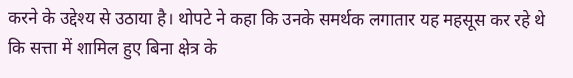करने के उद्देश्य से उठाया है। थोपटे ने कहा कि उनके समर्थक लगातार यह महसूस कर रहे थे कि सत्ता में शामिल हुए बिना क्षेत्र के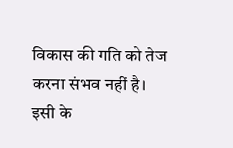विकास की गति को तेज करना संभव नहीं है। इसी के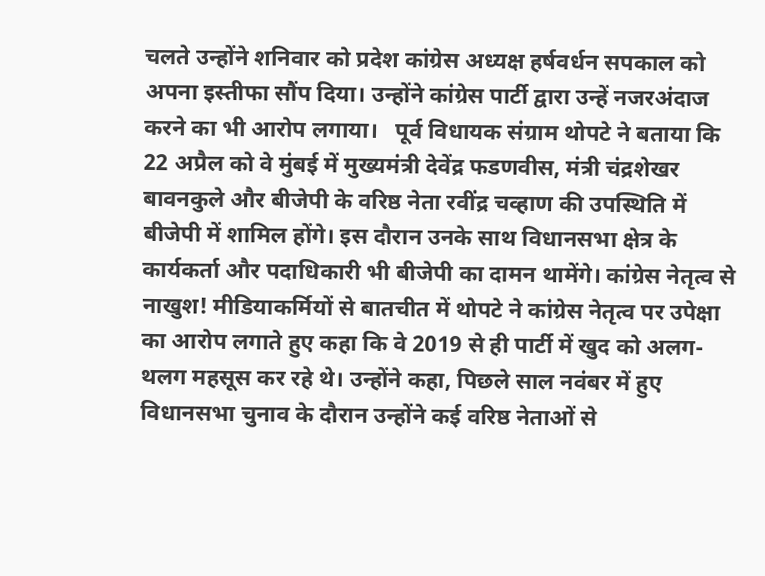चलते उन्होंने शनिवार को प्रदेश कांग्रेस अध्यक्ष हर्षवर्धन सपकाल को अपना इस्तीफा सौंप दिया। उन्होंने कांग्रेस पार्टी द्वारा उन्हें नजरअंदाज करने का भी आरोप लगाया।   पूर्व विधायक संग्राम थोपटे ने बताया कि 22 अप्रैल को वे मुंबई में मुख्यमंत्री देवेंद्र फडणवीस, मंत्री चंद्रशेखर बावनकुले और बीजेपी के वरिष्ठ नेता रवींद्र चव्हाण की उपस्थिति में बीजेपी में शामिल होंगे। इस दौरान उनके साथ विधानसभा क्षेत्र के कार्यकर्ता और पदाधिकारी भी बीजेपी का दामन थामेंगे। कांग्रेस नेतृत्व से नाखुश! मीडियाकर्मियों से बातचीत में थोपटे ने कांग्रेस नेतृत्व पर उपेक्षा का आरोप लगाते हुए कहा कि वे 2019 से ही पार्टी में खुद को अलग-थलग महसूस कर रहे थे। उन्होंने कहा, पिछले साल नवंबर में हुए विधानसभा चुनाव के दौरान उन्होंने कई वरिष्ठ नेताओं से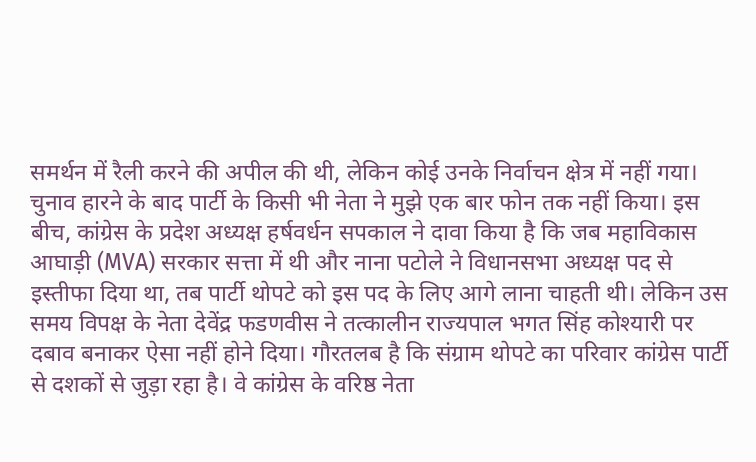समर्थन में रैली करने की अपील की थी, लेकिन कोई उनके निर्वाचन क्षेत्र में नहीं गया। चुनाव हारने के बाद पार्टी के किसी भी नेता ने मुझे एक बार फोन तक नहीं किया। इस बीच, कांग्रेस के प्रदेश अध्यक्ष हर्षवर्धन सपकाल ने दावा किया है कि जब महाविकास आघाड़ी (MVA) सरकार सत्ता में थी और नाना पटोले ने विधानसभा अध्यक्ष पद से इस्तीफा दिया था, तब पार्टी थोपटे को इस पद के लिए आगे लाना चाहती थी। लेकिन उस समय विपक्ष के नेता देवेंद्र फडणवीस ने तत्कालीन राज्यपाल भगत सिंह कोश्यारी पर दबाव बनाकर ऐसा नहीं होने दिया। गौरतलब है कि संग्राम थोपटे का परिवार कांग्रेस पार्टी से दशकों से जुड़ा रहा है। वे कांग्रेस के वरिष्ठ नेता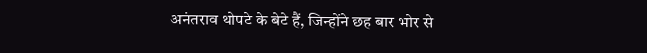अनंतराव थोपटे के बेटे हैं, जिन्होंने छह बार भोर से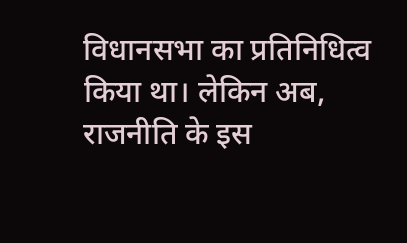विधानसभा का प्रतिनिधित्व किया था। लेकिन अब, राजनीति के इस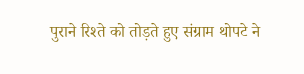पुराने रिश्ते को तोड़ते हुए संग्राम थोपटे ने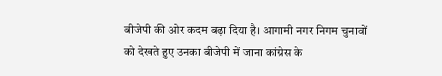बीजेपी की ओर कदम बढ़ा दिया है। आगामी नगर निगम चुनावों को देखते हुए उनका बीजेपी में जाना कांग्रेस के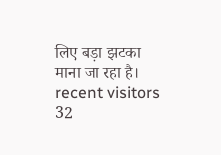लिए बड़ा झटका माना जा रहा है। recent visitors 32